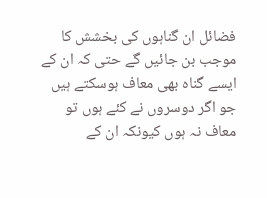فضائل ان گناہوں کی بخشش کا موجب بن جائیں گے حتی کہ ان کے ایسے گناہ بھی معاف ہوسکتے ہیں جو اگر دوسروں نے کئے ہوں تو معاف نہ ہوں کیونکہ ان کے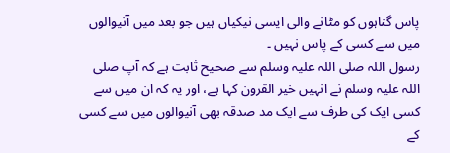پاس گناہوں کو مٹانے والی ایسی نیکیاں ہیں جو بعد میں آنیوالوں میں سے کسی کے پاس نہیں ۔
رسول اللہ صلی اللہ علیہ وسلم سے صحیح ثابت ہے کہ آپ صلی اللہ علیہ وسلم نے انہیں خیر القرون کہا ہے، اور یہ کہ ان میں سے کسی ایک کی طرف سے ایک مد صدقہ بھی آنیوالوں میں سے کسی کے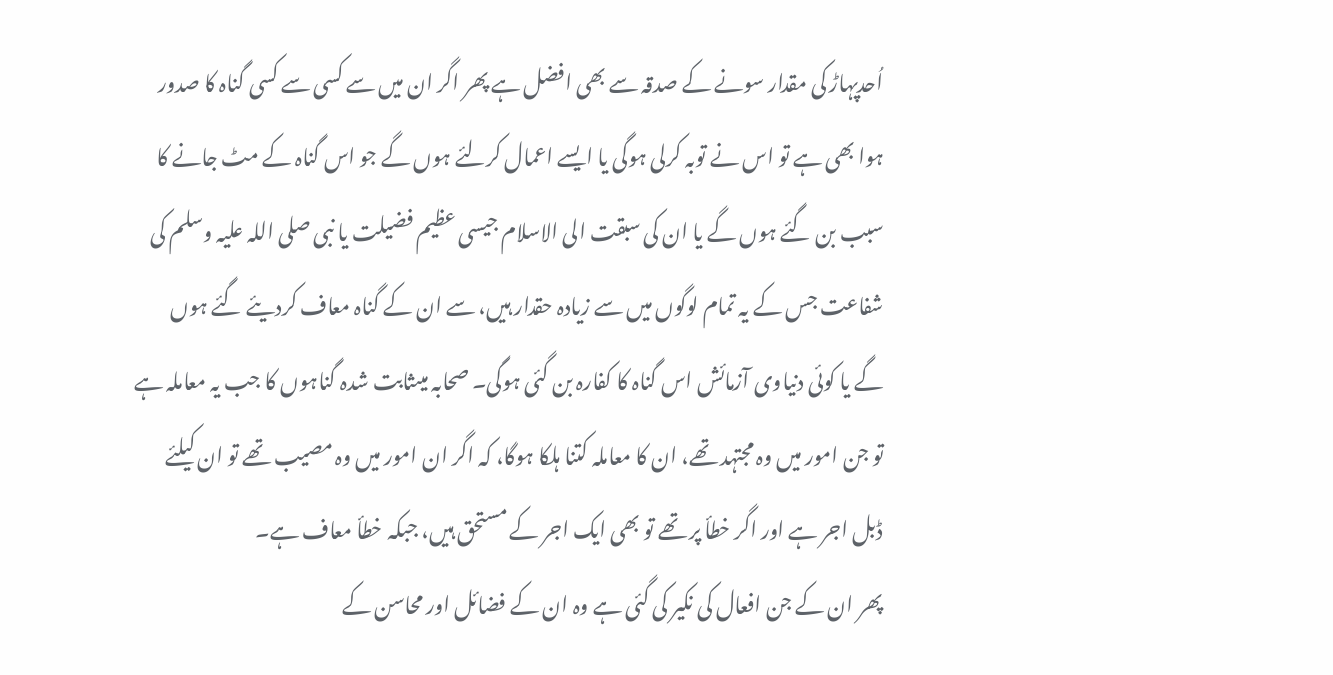اُحدپہاڑ کی مقدار سونے کے صدقہ سے بھی افضل ہے پھر اگر ان میں سے کسی سے کسی گناہ کا صدور ہوا بھی ہے تو اس نے توبہ کرلی ہوگی یا ایسے اعمال کرلئے ہوں گے جو اس گناہ کے مٹ جانے کا سبب بن گئے ہوں گے یا ان کی سبقت الی الاسلام جیسی عظیم فضیلت یا نبی صلی اللہ علیہ وسلم کی شفاعت جس کے یہ تمام لوگوں میں سے زیادہ حقدار ہیں، سے ان کے گناہ معاف کردیئے گئے ہوں گے یا کوئی دنیاوی آزمائش اس گناہ کا کفارہ بن گئی ہوگی۔ صحابہ میںثابت شدہ گناہوں کا جب یہ معاملہ ہے تو جن امور میں وہ مجتہد تھے، ان کا معاملہ کتنا ہلکا ہوگا، کہ اگر ان امور میں وہ مصیب تھے تو ان کیلئے ڈبل اجر ہے اور اگر خطأ پر تھے تو بھی ایک اجر کے مستحق ہیں، جبکہ خطأ معاف ہے۔
پھر ان کے جن افعال کی نکیر کی گئی ہے وہ ان کے فضائل اور محاسن کے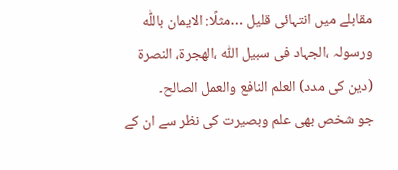مقابلے میں انتہائی قلیل …مثلًا: الایمان باللّٰه ورسولہ ،الجہاد فی سبیل اللّٰه ،الھجرۃ، النصرۃ (دین کی مدد) العلم النافع والعمل الصالح۔
جو شخص بھی علم وبصیرت کی نظر سے ان کے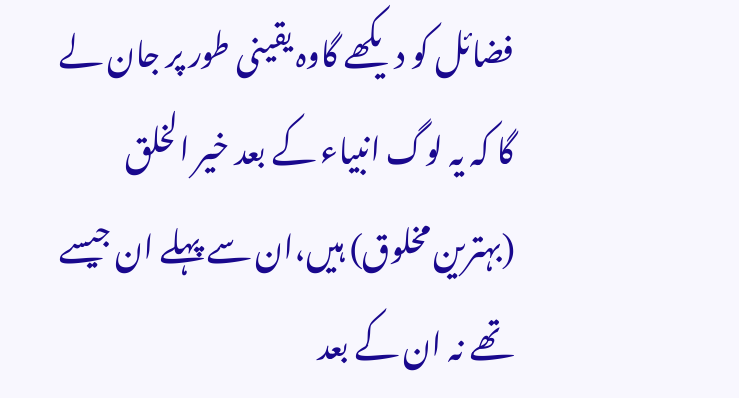فضائل کو دیکھے گاوہ یقینی طور پر جان لے گا کہ یہ لوگ انبیاء کے بعد خیر الخلق (بہترین مخلوق) ہیں،ان سے پہلے ان جیسے تھے نہ ان کے بعد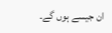ان جیسے ہوں گے۔